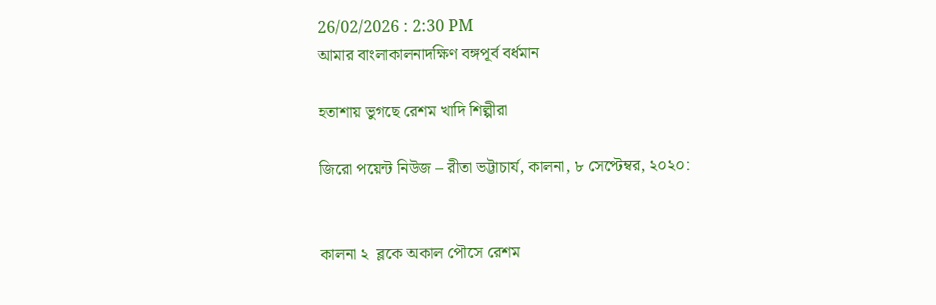26/02/2026 : 2:30 PM
আমার বাংলাকালনাদক্ষিণ বঙ্গপূর্ব বর্ধমান

হতাশায় ভুগছে রেশম খাদি শিল্পীরা

জিরো পয়েন্ট নিউজ – রীতা ভট্টাচাৰ্য, কালনা, ৮ সেপ্টেম্বর, ২০২০:


কালনা ২  ব্লকে অকাল পৌসে রেশম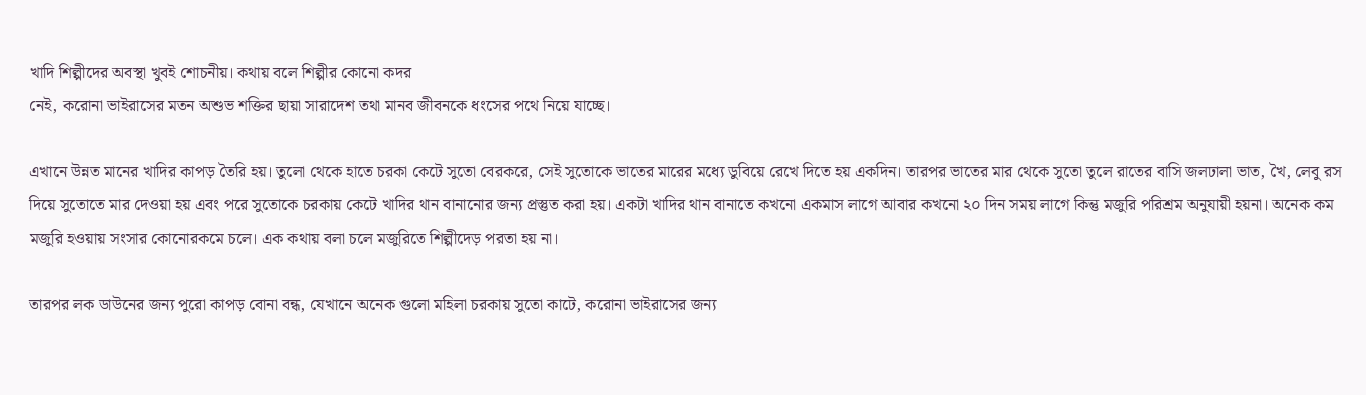খাদি শিল্পীদের অবস্থা খুবই শোচনীয়। কথায় বলে শিল্পীর কোনো কদর
নেই, করোনা ভাইরাসের মতন অশুভ শক্তির ছায়া সারাদেশ তথা মানব জীবনকে ধংসের পথে নিয়ে যাচ্ছে।

এখানে উন্নত মানের খাদির কাপড় তৈরি হয়। তুলো থেকে হাতে চরকা কেটে সুতো বেরকরে, সেই সুতোকে ভাতের মারের মধ্যে ডুবিয়ে রেখে দিতে হয় একদিন। তারপর ভাতের মার থেকে সুতো তুলে রাতের বাসি জলঢালা ভাত, খৈ, লেবু রস দিয়ে সুতোতে মার দেওয়া হয় এবং পরে সুতোকে চরকায় কেটে খাদির থান বানানোর জন্য প্রস্তুত করা হয়। একটা খাদির থান বানাতে কখনো একমাস লাগে আবার কখনো ২০ দিন সময় লাগে কিন্তু মজুরি পরিশ্রম অনুযায়ী হয়না। অনেক কম মজুরি হওয়ায় সংসার কোনোরকমে চলে। এক কথায় বলা চলে মজুরিতে শিল্পীদেড় পরতা হয় না।

তারপর লক ডাউনের জন্য পুরো কাপড় বোনা বন্ধ, যেখানে অনেক গুলো মহিলা চরকায় সুতো কাটে, করোনা ভাইরাসের জন্য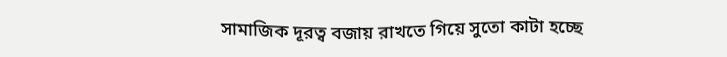সামাজিক দূরত্ব বজায় রাখতে গিয়ে সুতো কাটা হচ্ছে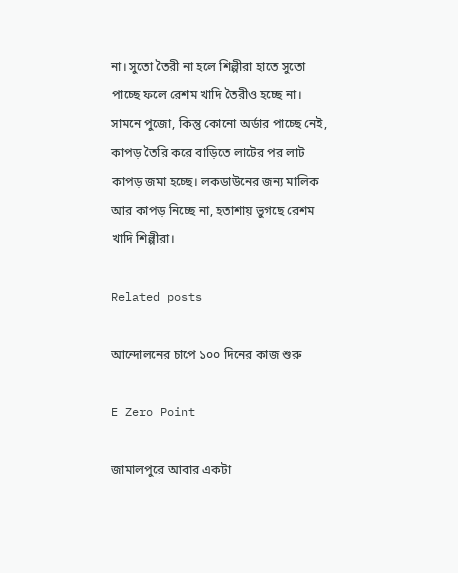না। সুতো তৈরী না হলে শিল্পীরা হাতে সুতো পাচ্ছে ফলে রেশম খাদি তৈরীও হচ্ছে না। সামনে পুজো, কিন্তু কোনো অর্ডার পাচ্ছে নেই, কাপড় তৈরি করে বাড়িতে লাটের পর লাট কাপড় জমা হচ্ছে। লকডাউনের জন্য মালিক আর কাপড় নিচ্ছে না, হতাশায় ভুগছে রেশম খাদি শিল্পীরা।

Related posts

আন্দোলনের চাপে ১০০ দিনের কাজ শুরু

E Zero Point

জামালপুরে আবার একটা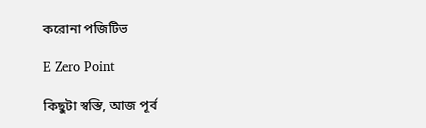করোনা পজিটিভ

E Zero Point

কিছুটা স্বস্তি, আজ পূর্ব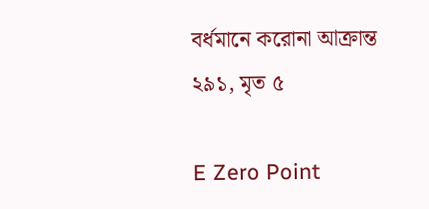বর্ধমানে করোনা আক্রান্ত ২৯১, মৃত ৫

E Zero Point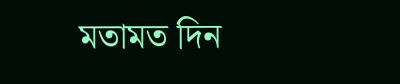মতামত দিন